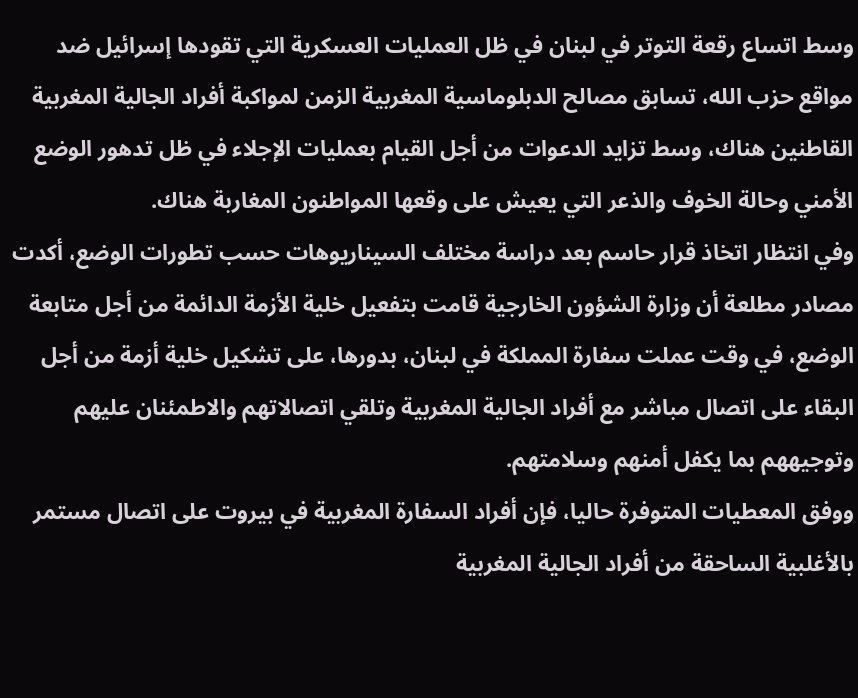وسط اتساع رقعة التوتر في لبنان في ظل العمليات العسكرية التي تقودها إسرائيل ضد مواقع حزب الله، تسابق مصالح الدبلوماسية المغربية الزمن لمواكبة أفراد الجالية المغربية القاطنين هناك، وسط تزايد الدعوات من أجل القيام بعمليات الإجلاء في ظل تدهور الوضع الأمني وحالة الخوف والذعر التي يعيش على وقعها المواطنون المغاربة هناك.
وفي انتظار اتخاذ قرار حاسم بعد دراسة مختلف السيناريوهات حسب تطورات الوضع، أكدت مصادر مطلعة أن وزارة الشؤون الخارجية قامت بتفعيل خلية الأزمة الدائمة من أجل متابعة الوضع، في وقت عملت سفارة المملكة في لبنان، بدورها، على تشكيل خلية أزمة من أجل البقاء على اتصال مباشر مع أفراد الجالية المغربية وتلقي اتصالاتهم والاطمئنان عليهم وتوجيههم بما يكفل أمنهم وسلامتهم.
ووفق المعطيات المتوفرة حاليا، فإن أفراد السفارة المغربية في بيروت على اتصال مستمر بالأغلبية الساحقة من أفراد الجالية المغربية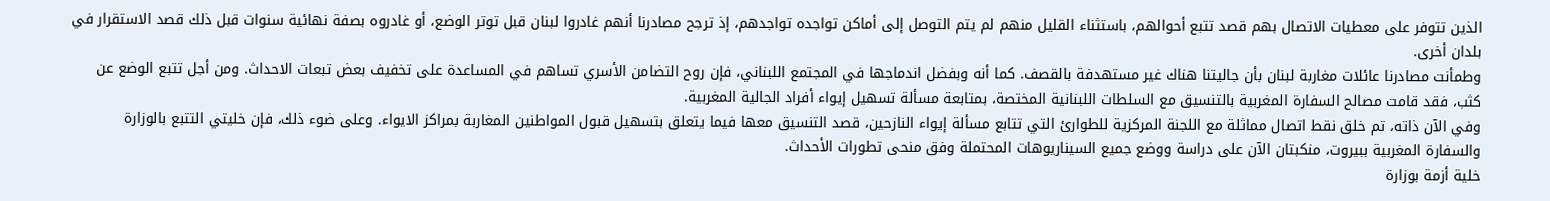الذين تتوفر على معطيات الاتصال بهم قصد تتبع أحوالهم، باستثناء القليل منهم لم يتم التوصل إلى أماكن تواجده تواجدهم، إذ ترجح مصادرنا أنهم غادروا لبنان قبل توتر الوضع، أو غادروه بصفة نهائية سنوات قبل ذلك قصد الاستقرار في بلدان أخرى.
وطمأنت مصادرنا عائلات مغاربة لبنان بأن جاليتنا هناك غير مستهدفة بالقصف. كما أنه وبفضل اندماجها في المجتمع اللبناني، فإن روح التضامن الأسري تساهم في المساعدة على تخفيف بعض تبعات الاحداث. ومن أجل تتبع الوضع عن كثب، فقد قامت مصالح السفارة المغربية بالتنسيق مع السلطات اللبنانية المختصة، بمتابعة مسألة تسهيل إيواء أفراد الجالية المغربية.
وفي الآن ذاته، تم خلق نقط اتصال مماثلة مع اللجنة المركزية للطوارئ التي تتابع مسألة إيواء النازحين، قصد التنسيق معها فيما يتعلق بتسهيل قبول المواطنين المغاربة بمراكز الايواء. وعلى ضوء ذلك، فإن خليتي التتبع بالوزارة والسفارة المغربية ببيروت، منكبتان الآن على دراسة ووضع جميع السيناريوهات المحتملة وفق منحى تطورات الأحداث.
خلية أزمة بوزارة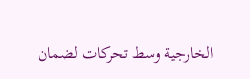الخارجية وسط تحركات لضمان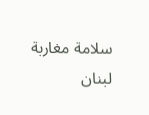سلامة مغاربة لبنان